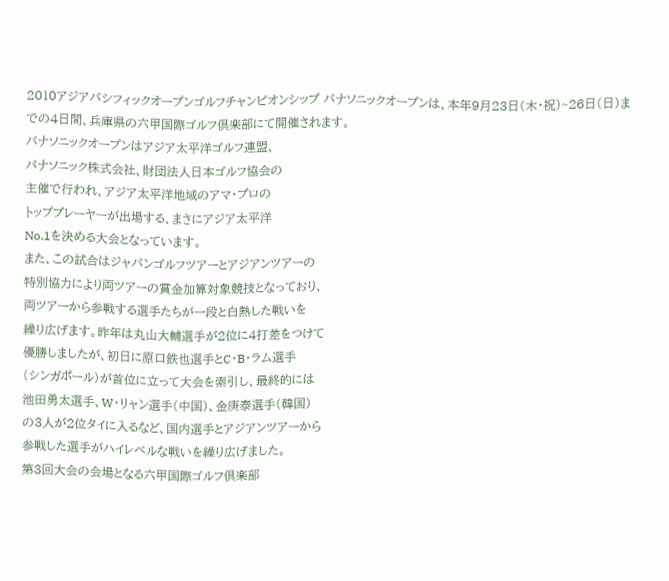2010アジアパシフィックオープンゴルフチャンピオンシップ パナソニックオープンは、本年9月23日(木・祝)~26日(日)までの4日間、兵庫県の六甲国際ゴルフ倶楽部にて開催されます。
パナソニックオープンはアジア太平洋ゴルフ連盟、
パナソニック株式会社、財団法人日本ゴルフ協会の
主催で行われ、アジア太平洋地域のアマ・プロの
トッププレーヤーが出場する、まさにアジア太平洋
No.1を決める大会となっています。
また、この試合はジャパンゴルフツアーとアジアンツアーの
特別協力により両ツアーの賞金加算対象競技となっており、
両ツアーから参戦する選手たちが一段と白熱した戦いを
繰り広げます。昨年は丸山大輔選手が2位に4打差をつけて
優勝しましたが、初日に原口鉄也選手とC・B・ラム選手
(シンガポール)が首位に立って大会を索引し、最終的には
池田勇太選手、W・リャン選手(中国)、金庚泰選手(韓国)
の3人が2位タイに入るなど、国内選手とアジアンツアーから
参戦した選手がハイレベルな戦いを繰り広げました。
第3回大会の会場となる六甲国際ゴルフ倶楽部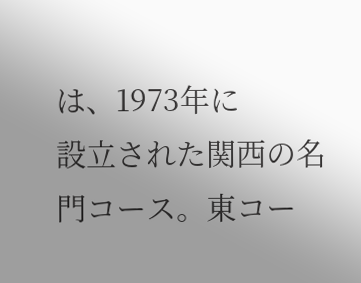は、1973年に
設立された関西の名門コース。東コー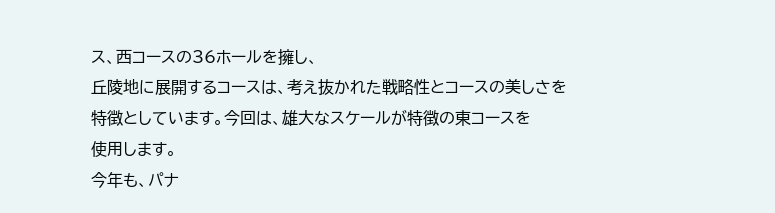ス、西コースの36ホールを擁し、
丘陵地に展開するコースは、考え抜かれた戦略性とコースの美しさを
特徴としています。今回は、雄大なスケールが特徴の東コースを
使用します。
今年も、パナ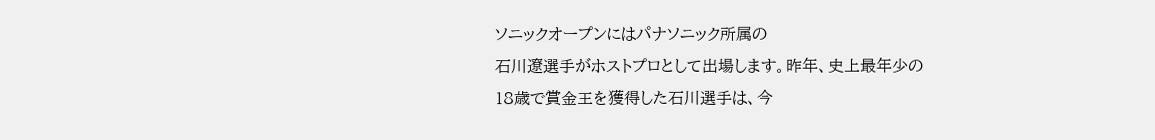ソニックオープンにはパナソニック所属の
石川遼選手がホストプロとして出場します。昨年、史上最年少の
18歳で賞金王を獲得した石川選手は、今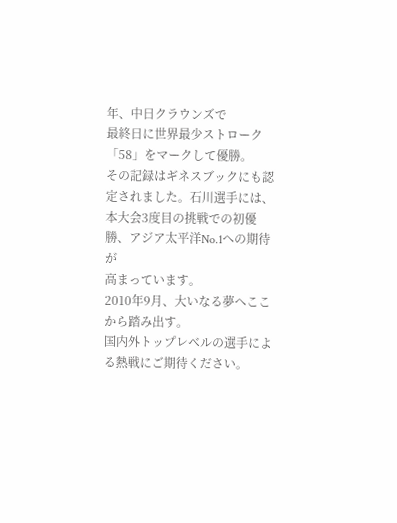年、中日クラウンズで
最終日に世界最少ストローク「58」をマークして優勝。
その記録はギネスブックにも認定されました。石川選手には、
本大会3度目の挑戦での初優勝、アジア太平洋No.1への期待が
高まっています。
2010年9月、大いなる夢へここから踏み出す。
国内外トップレベルの選手による熱戦にご期待ください。